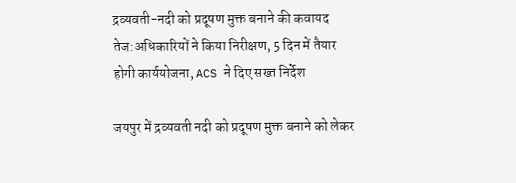द्रव्यवती-नदी को प्रदूषण मुक्त बनाने की कवायद तेज:अधिकारियों ने किया निरीक्षण, 5 दिन में तैयार होगी कार्ययोजना, ACS ने दिए सख्त निर्देश

जयपुर में द्रव्यवती नदी को प्रदूषण मुक्त बनाने को लेकर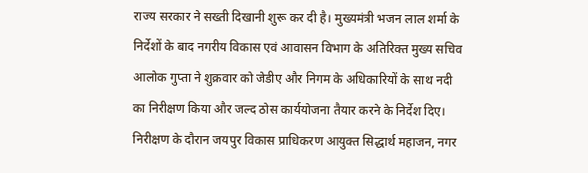राज्य सरकार ने सख्ती दिखानी शुरू कर दी है। मुख्यमंत्री भजन लाल शर्मा के निर्देशों के बाद नगरीय विकास एवं आवासन विभाग के अतिरिक्त मुख्य सचिव आलोक गुप्ता ने शुक्रवार को जेडीए और निगम के अधिकारियों के साथ नदी का निरीक्षण किया और जल्द ठोस कार्ययोजना तैयार करने के निर्देश दिए।
निरीक्षण के दौरान जयपुर विकास प्राधिकरण आयुक्त सिद्धार्थ महाजन, नगर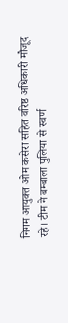निगम आयुक्त ओम कसेरा सहित वरिष्ठ अधिकारी मौजूद रहे। टीम ने बम्बाला पुलिया से स्वर्ण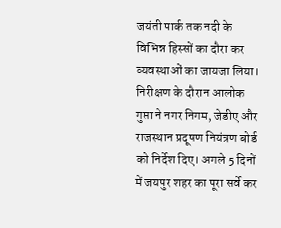जयंती पार्क तक नदी के विभिन्न हिस्सों का दौरा कर व्यवस्थाओं का जायजा लिया।
निरीक्षण के दौरान आलोक गुप्ता ने नगर निगम, जेडीए और राजस्थान प्रदूषण नियंत्रण बोर्ड को निर्देश दिए। अगले 5 दिनों में जयपुर शहर का पूरा सर्वे कर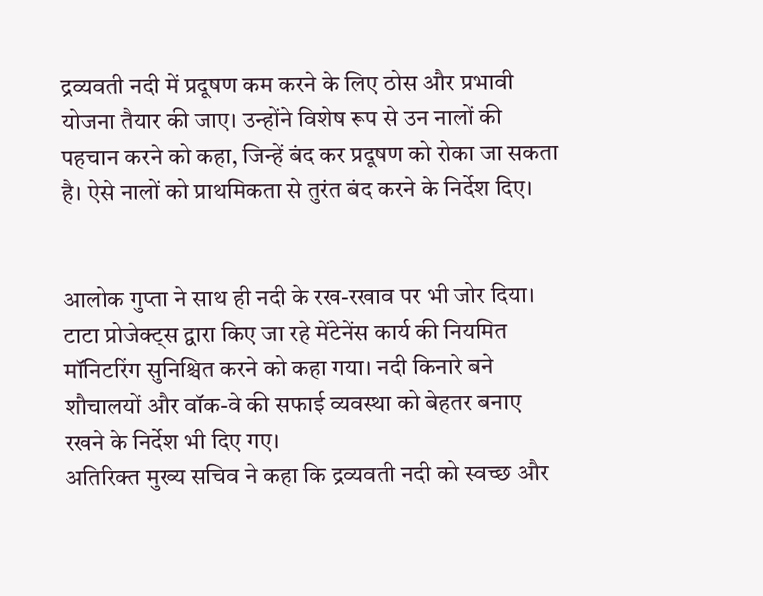द्रव्यवती नदी में प्रदूषण कम करने के लिए ठोस और प्रभावी योजना तैयार की जाए। उन्होंने विशेष रूप से उन नालों की पहचान करने को कहा, जिन्हें बंद कर प्रदूषण को रोका जा सकता है। ऐसे नालों को प्राथमिकता से तुरंत बंद करने के निर्देश दिए।


आलोक गुप्ता ने साथ ही नदी के रख-रखाव पर भी जोर दिया। टाटा प्रोजेक्ट्स द्वारा किए जा रहे मेंटेनेंस कार्य की नियमित मॉनिटरिंग सुनिश्चित करने को कहा गया। नदी किनारे बने शौचालयों और वॉक-वे की सफाई व्यवस्था को बेहतर बनाए रखने के निर्देश भी दिए गए।
अतिरिक्त मुख्य सचिव ने कहा कि द्रव्यवती नदी को स्वच्छ और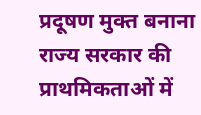प्रदूषण मुक्त बनाना राज्य सरकार की प्राथमिकताओं में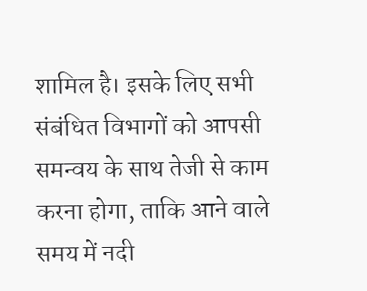शामिल है। इसके लिए सभी संबंधित विभागों को आपसी समन्वय के साथ तेजी से काम करना होगा, ताकि आने वाले समय में नदी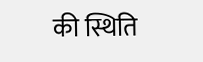की स्थिति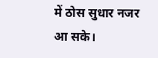में ठोस सुधार नजर आ सके।